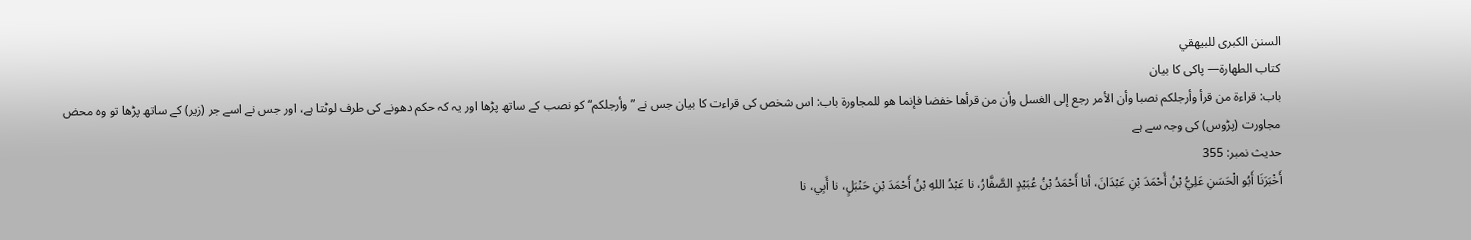السنن الكبرى للبيهقي
كتاب الطهارة— پاکی کا بیان
باب: قراءة من قرأ وأرجلكم نصبا وأن الأمر رجع إلى الغسل وأن من قرأها خفضا فإنما هو للمجاورة باب: اس شخص کی قراءت کا بیان جس نے ”وأرجلكم“ کو نصب کے ساتھ پڑھا اور یہ کہ حکم دھونے کی طرف لوٹتا ہے، اور جس نے اسے جر (زیر) کے ساتھ پڑھا تو وہ محض مجاورت (پڑوس) کی وجہ سے ہے
حدیث نمبر: 355
أَخْبَرَنَا أَبُو الْحَسَنِ عَلِيُّ بْنُ أَحْمَدَ بْنِ عَبْدَانَ، أنا أَحْمَدُ بْنُ عُبَيْدٍ الصَّفَّارُ، نا عَبْدُ اللهِ بْنُ أَحْمَدَ بْنِ حَنْبَلٍ، نا أَبِي، نا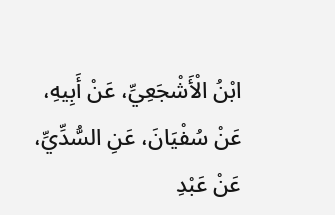ابْنُ الْأَشْجَعِيِّ، عَنْ أَبِيهِ، عَنْ سُفْيَانَ، عَنِ السُّدِّيِّ، عَنْ عَبْدِ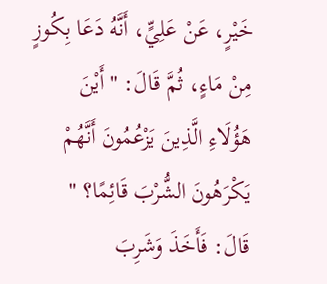خَيْرٍ، عَنْ عَلِيٍّ، أَنَّهُ دَعَا بِكُوزٍ مِنْ مَاءٍ، ثُمَّ قَالَ: " أَيْنَ هَؤُلَاءِ الَّذِينَ يَزْعُمُونَ أَنَّهُمْ يَكْرَهُونَ الشُّرْبَ قَائِمًا؟ " قَالَ: فَأَخَذَ وَشَرِبَ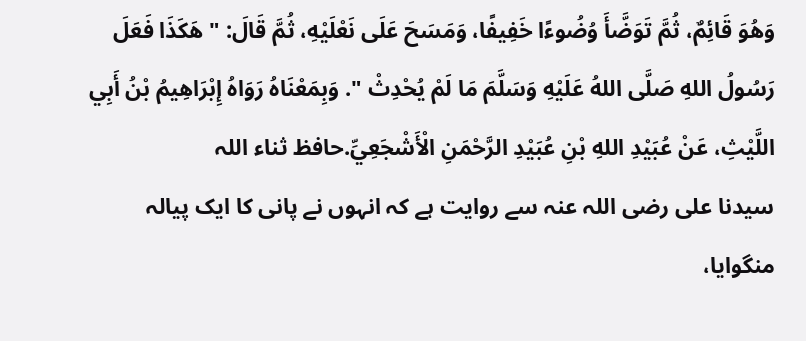وَهُوَ قَائِمٌ، ثُمَّ تَوَضَّأَ وُضُوءًا خَفِيفًا، وَمَسَحَ عَلَى نَعْلَيْهِ، ثُمَّ قَالَ: " هَكَذَا فَعَلَ رَسُولُ اللهِ صَلَّى اللهُ عَلَيْهِ وَسَلَّمَ مَا لَمْ يُحْدِثْ ". وَبِمَعْنَاهُ رَوَاهُ إِبْرَاهِيمُ بْنُ أَبِي اللَّيْثِ، عَنْ عُبَيْدِ اللهِ بْنِ عُبَيْدِ الرَّحْمَنِ الْأَشْجَعِيِّ.حافظ ثناء اللہ
سیدنا علی رضی اللہ عنہ سے روایت ہے کہ انہوں نے پانی کا ایک پیالہ منگوایا،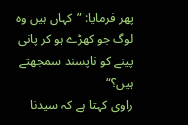پھر فرمایا: ”کہاں ہیں وہ لوگ جو کھڑے ہو کر پانی پینے کو ناپسند سمجھتے ہیں؟“
راوی کہتا ہے کہ سیدنا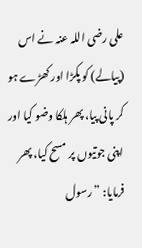علی رضی اللہ عنہ نے اس (پیالے) کو پکڑا اور کھڑے ہو کر پانی پیا، پھر ہلکا وضو کیا اور اپنی جوتیوں پر مسح کیا، پھر فرمایا: ”رسول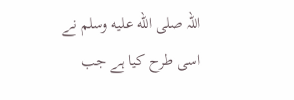اللہ صلى الله عليه وسلم نے اسی طرح کیا ہے جب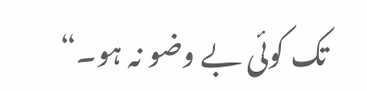تک کوئی بے وضو نہ ہو۔“